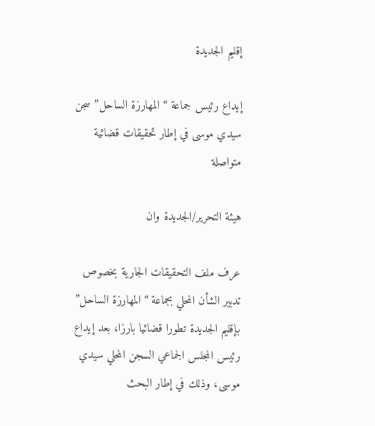إقليم الجديدة

إيداع رئيس جماعة “المهارزة الساحل” سجن سيدي موسى في إطار تحقيقات قضائية متواصلة

هيئة التحرير/الجديدة وان

عرف ملف التحقيقات الجارية بخصوص تدبير الشأن المحلي بجماعة “المهارزة الساحل” بإقليم الجديدة تطورا قضائيا بارزا، بعد إيداع رئيس المجلس الجماعي السجن المحلي سيدي موسى، وذلك في إطار البحث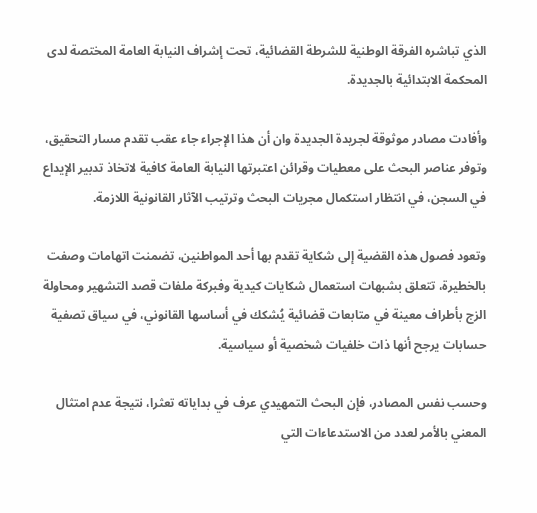الذي تباشره الفرقة الوطنية للشرطة القضائية، تحت إشراف النيابة العامة المختصة لدى المحكمة الابتدائية بالجديدة.

وأفادت مصادر موثوقة لجريدة الجديدة وان أن هذا الإجراء جاء عقب تقدم مسار التحقيق، وتوفر عناصر البحث على معطيات وقرائن اعتبرتها النيابة العامة كافية لاتخاذ تدبير الإيداع في السجن، في انتظار استكمال مجريات البحث وترتيب الآثار القانونية اللازمة.

وتعود فصول هذه القضية إلى شكاية تقدم بها أحد المواطنين، تضمنت اتهامات وصفت بالخطيرة، تتعلق بشبهات استعمال شكايات كيدية وفبركة ملفات قصد التشهير ومحاولة الزج بأطراف معينة في متابعات قضائية يُشكك في أساسها القانوني، في سياق تصفية حسابات يرجح أنها ذات خلفيات شخصية أو سياسية.

وحسب نفس المصادر، فإن البحث التمهيدي عرف في بداياته تعثرا، نتيجة عدم امتثال المعني بالأمر لعدد من الاستدعاءات التي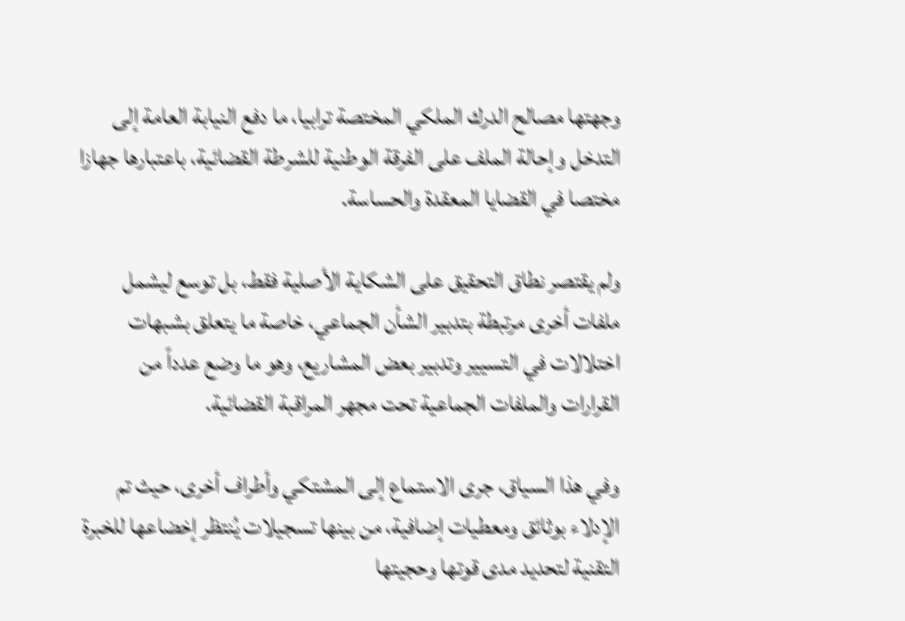وجهتها مصالح الدرك الملكي المختصة ترابيا، ما دفع النيابة العامة إلى التدخل وإحالة الملف على الفرقة الوطنية للشرطة القضائية، باعتبارها جهازا مختصا في القضايا المعقدة والحساسة.

ولم يقتصر نطاق التحقيق على الشكاية الأصلية فقط، بل توسع ليشمل ملفات أخرى مرتبطة بتدبير الشأن الجماعي، خاصة ما يتعلق بشبهات اختلالات في التسيير وتدبير بعض المشاريع، وهو ما وضع عدداً من القرارات والملفات الجماعية تحت مجهر المراقبة القضائية.

وفي هذا السياق، جرى الاستماع إلى المشتكي وأطراف أخرى، حيث تم الإدلاء بوثائق ومعطيات إضافية، من بينها تسجيلات يُنتظر إخضاعها للخبرة التقنية لتحديد مدى قوتها وحجيتها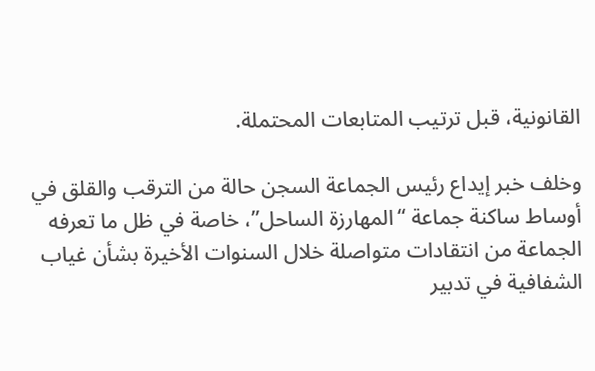القانونية، قبل ترتيب المتابعات المحتملة.

وخلف خبر إيداع رئيس الجماعة السجن حالة من الترقب والقلق في أوساط ساكنة جماعة “المهارزة الساحل”، خاصة في ظل ما تعرفه الجماعة من انتقادات متواصلة خلال السنوات الأخيرة بشأن غياب الشفافية في تدبير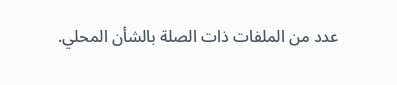عدد من الملفات ذات الصلة بالشأن المحلي.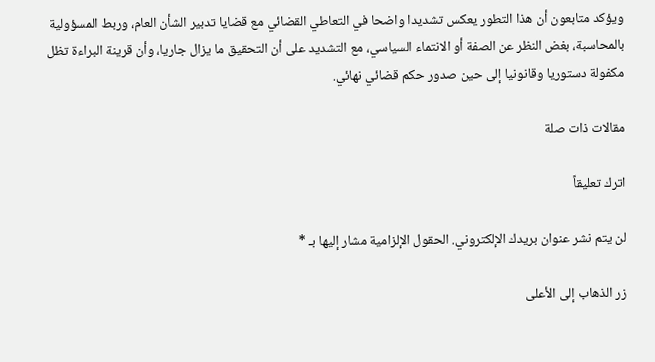ويؤكد متابعون أن هذا التطور يعكس تشديدا واضحا في التعاطي القضائي مع قضايا تدبير الشأن العام، وربط المسؤولية بالمحاسبة، بغض النظر عن الصفة أو الانتماء السياسي، مع التشديد على أن التحقيق ما يزال جاريا، وأن قرينة البراءة تظل مكفولة دستوريا وقانونيا إلى حين صدور حكم قضائي نهائي.

مقالات ذات صلة

اترك تعليقاً

لن يتم نشر عنوان بريدك الإلكتروني. الحقول الإلزامية مشار إليها بـ *

زر الذهاب إلى الأعلى